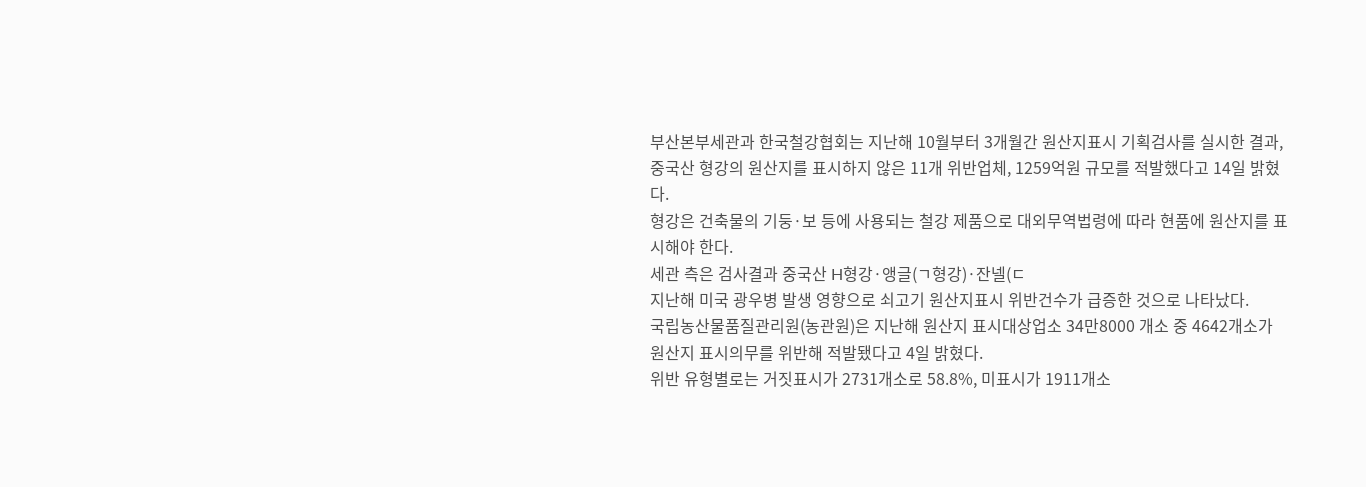부산본부세관과 한국철강협회는 지난해 10월부터 3개월간 원산지표시 기획검사를 실시한 결과, 중국산 형강의 원산지를 표시하지 않은 11개 위반업체, 1259억원 규모를 적발했다고 14일 밝혔다.
형강은 건축물의 기둥·보 등에 사용되는 철강 제품으로 대외무역법령에 따라 현품에 원산지를 표시해야 한다.
세관 측은 검사결과 중국산 H형강·앵글(ㄱ형강)·잔넬(ㄷ
지난해 미국 광우병 발생 영향으로 쇠고기 원산지표시 위반건수가 급증한 것으로 나타났다.
국립농산물품질관리원(농관원)은 지난해 원산지 표시대상업소 34만8000 개소 중 4642개소가 원산지 표시의무를 위반해 적발됐다고 4일 밝혔다.
위반 유형별로는 거짓표시가 2731개소로 58.8%, 미표시가 1911개소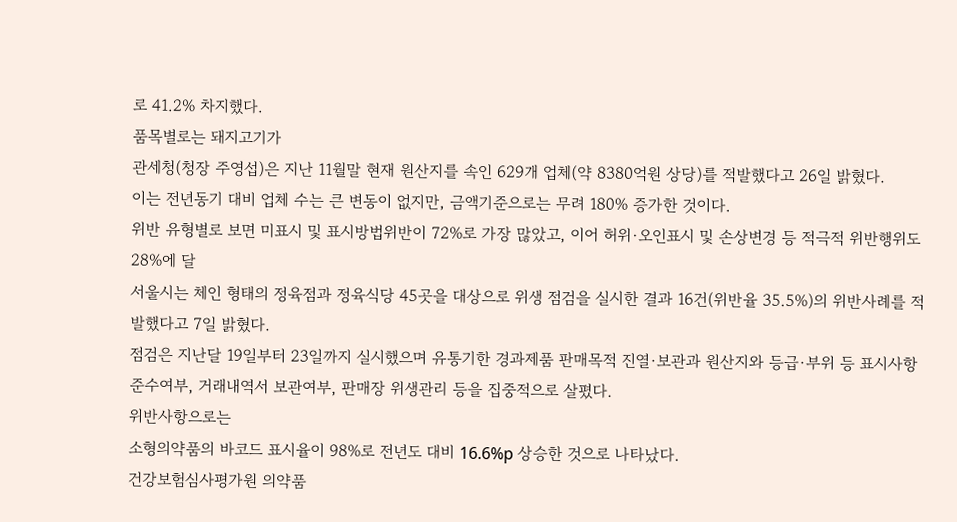로 41.2% 차지했다.
품목별로는 돼지고기가
관세청(청장 주영섭)은 지난 11월말 현재 원산지를 속인 629개 업체(약 8380억원 상당)를 적발했다고 26일 밝혔다.
이는 전년동기 대비 업체 수는 큰 변동이 없지만, 금액기준으로는 무려 180% 증가한 것이다.
위반 유형별로 보면 미표시 및 표시방법위반이 72%로 가장 많았고, 이어 허위·오인표시 및 손상변경 등 적극적 위반행위도 28%에 달
서울시는 체인 형태의 정육점과 정육식당 45곳을 대상으로 위생 점검을 실시한 결과 16건(위반율 35.5%)의 위반사례를 적발했다고 7일 밝혔다.
점검은 지난달 19일부터 23일까지 실시했으며 유통기한 경과제품 판매목적 진열·보관과 원산지와 등급·부위 등 표시사항 준수여부, 거래내역서 보관여부, 판매장 위생관리 등을 집중적으로 살폈다.
위반사항으로는
소형의약품의 바코드 표시율이 98%로 전년도 대비 16.6%p 상승한 것으로 나타났다.
건강보험심사평가원 의약품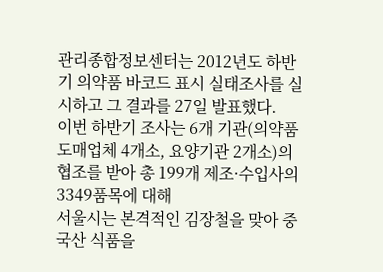관리종합정보센터는 2012년도 하반기 의약품 바코드 표시 실태조사를 실시하고 그 결과를 27일 발표했다.
이번 하반기 조사는 6개 기관(의약품 도매업체 4개소, 요양기관 2개소)의 협조를 받아 총 199개 제조·수입사의 3349품목에 대해
서울시는 본격적인 김장철을 맞아 중국산 식품을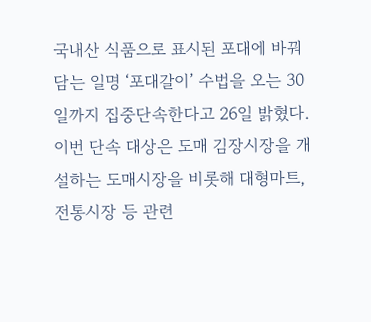국내산 식품으로 표시된 포대에 바꿔 담는 일명 ‘포대갈이’ 수법을 오는 30일까지 집중단속한다고 26일 밝혔다.
이번 단속 대상은 도매 김장시장을 개설하는 도매시장을 비롯해 대형마트, 전통시장 등 관련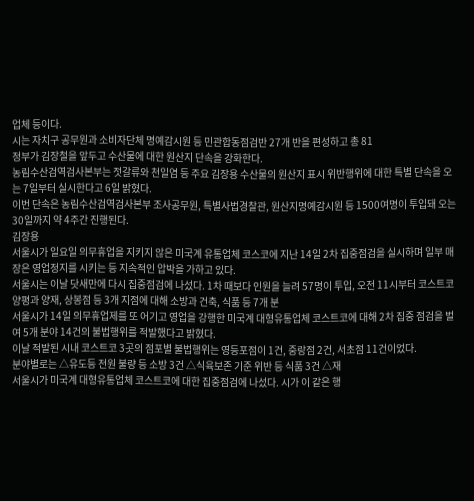업체 등이다.
시는 자치구 공무원과 소비자단체 명예감시원 등 민관합동점검반 27개 반을 편성하고 총 81
정부가 김장철을 앞두고 수산물에 대한 원산지 단속을 강화한다.
농림수산검역검사본부는 젓갈류와 천일염 등 주요 김장용 수산물의 원산지 표시 위반행위에 대한 특별 단속을 오는 7일부터 실시한다고 6일 밝혔다.
이번 단속은 농림수산검역검사본부 조사공무원, 특별사법경찰관, 원산지명예감시원 등 1500여명이 투입돼 오는 30일까지 약 4주간 진행된다.
김장용
서울시가 일요일 의무휴업을 지키지 않은 미국계 유통업체 코스코에 지난 14일 2차 집중점검을 실시하며 일부 매장은 영업정지를 시키는 등 지속적인 압박을 가하고 있다.
서울시는 이날 닷새만에 다시 집중점검에 나섰다. 1차 때보다 인원을 늘려 57명이 투입, 오전 11시부터 코스트코 양평과 양재, 상봉점 등 3개 지점에 대해 소방과 건축, 식품 등 7개 분
서울시가 14일 의무휴업제를 또 어기고 영업을 강행한 미국계 대형유통업체 코스트코에 대해 2차 집중 점검을 벌여 5개 분야 14건의 불법행위를 적발했다고 밝혔다.
이날 적발된 시내 코스트코 3곳의 점포별 불법행위는 영등포점이 1건, 중랑점 2건, 서초점 11건이었다.
분야별로는 △유도등 전원 불량 등 소방 3건 △식육보존 기준 위반 등 식품 3건 △재
서울시가 미국계 대형유통업체 코스트코에 대한 집중점검에 나섰다. 시가 이 같은 행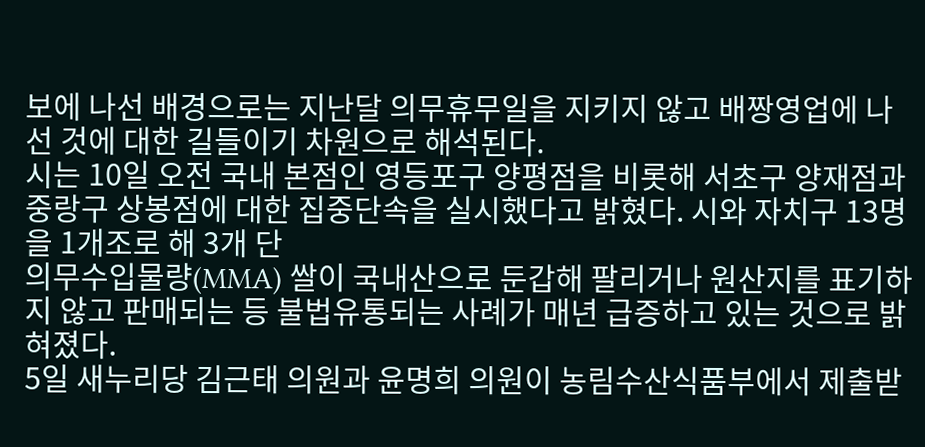보에 나선 배경으로는 지난달 의무휴무일을 지키지 않고 배짱영업에 나선 것에 대한 길들이기 차원으로 해석된다.
시는 10일 오전 국내 본점인 영등포구 양평점을 비롯해 서초구 양재점과 중랑구 상봉점에 대한 집중단속을 실시했다고 밝혔다. 시와 자치구 13명을 1개조로 해 3개 단
의무수입물량(MMA) 쌀이 국내산으로 둔갑해 팔리거나 원산지를 표기하지 않고 판매되는 등 불법유통되는 사례가 매년 급증하고 있는 것으로 밝혀졌다.
5일 새누리당 김근태 의원과 윤명희 의원이 농림수산식품부에서 제출받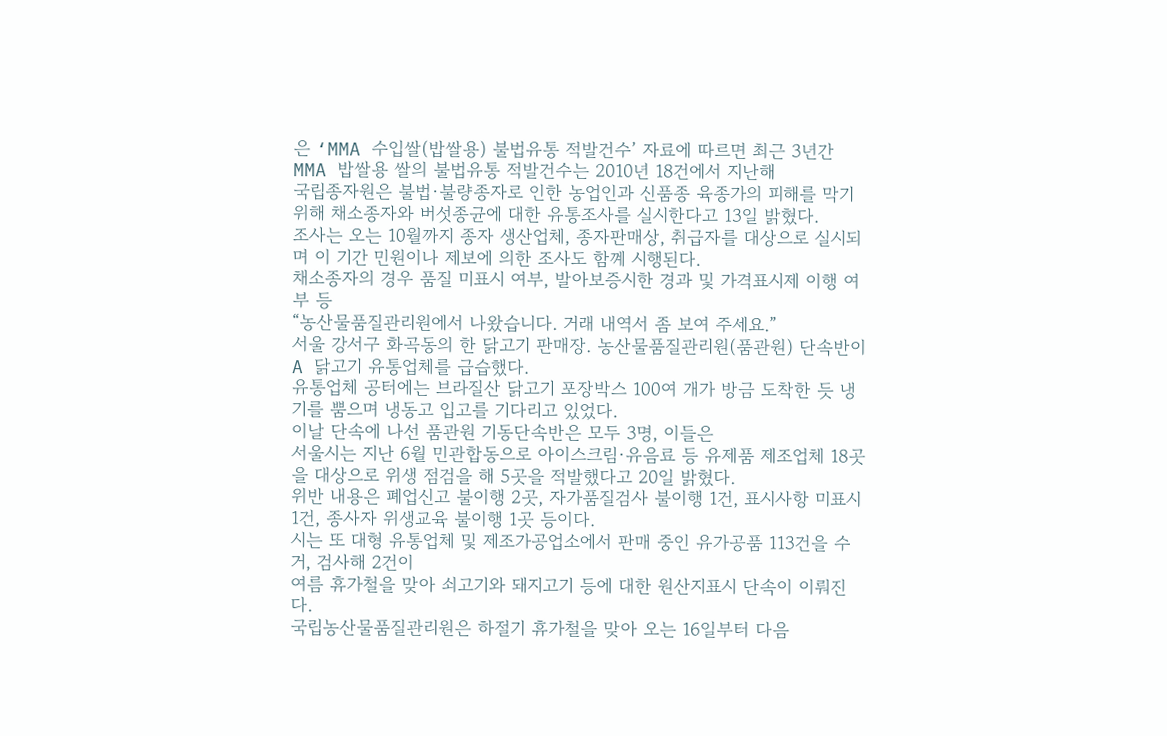은 ‘MMA 수입쌀(밥쌀용) 불법유통 적발건수’ 자료에 따르면 최근 3년간 MMA 밥쌀용 쌀의 불법유통 적발건수는 2010년 18건에서 지난해
국립종자원은 불법·불량종자로 인한 농업인과 신품종 육종가의 피해를 막기 위해 채소종자와 버섯종균에 대한 유통조사를 실시한다고 13일 밝혔다.
조사는 오는 10월까지 종자 생산업체, 종자판매상, 취급자를 대상으로 실시되며 이 기간 민원이나 제보에 의한 조사도 함꼐 시행된다.
채소종자의 경우 품질 미표시 여부, 발아보증시한 경과 및 가격표시제 이행 여부 등
“농산물품질관리원에서 나왔습니다. 거래 내역서 좀 보여 주세요.”
서울 강서구 화곡동의 한 닭고기 판매장. 농산물품질관리원(품관원) 단속반이 A 닭고기 유통업체를 급습했다.
유통업체 공터에는 브라질산 닭고기 포장박스 100여 개가 방금 도착한 듯 냉기를 뿜으며 냉동고 입고를 기다리고 있었다.
이날 단속에 나선 품관원 기동단속반은 모두 3명, 이들은
서울시는 지난 6월 민관합동으로 아이스크림·유음료 등 유제품 제조업체 18곳을 대상으로 위생 점검을 해 5곳을 적발했다고 20일 밝혔다.
위반 내용은 폐업신고 불이행 2곳, 자가품질검사 불이행 1건, 표시사항 미표시 1건, 종사자 위생교육 불이행 1곳 등이다.
시는 또 대형 유통업체 및 제조가공업소에서 판매 중인 유가공품 113건을 수거, 검사해 2건이
여름 휴가철을 맞아 쇠고기와 돼지고기 등에 대한 원산지표시 단속이 이뤄진다.
국립농산물품질관리원은 하절기 휴가철을 맞아 오는 16일부터 다음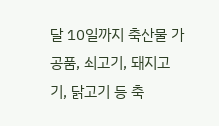달 10일까지 축산물 가공품, 쇠고기, 돼지고기, 닭고기 등 축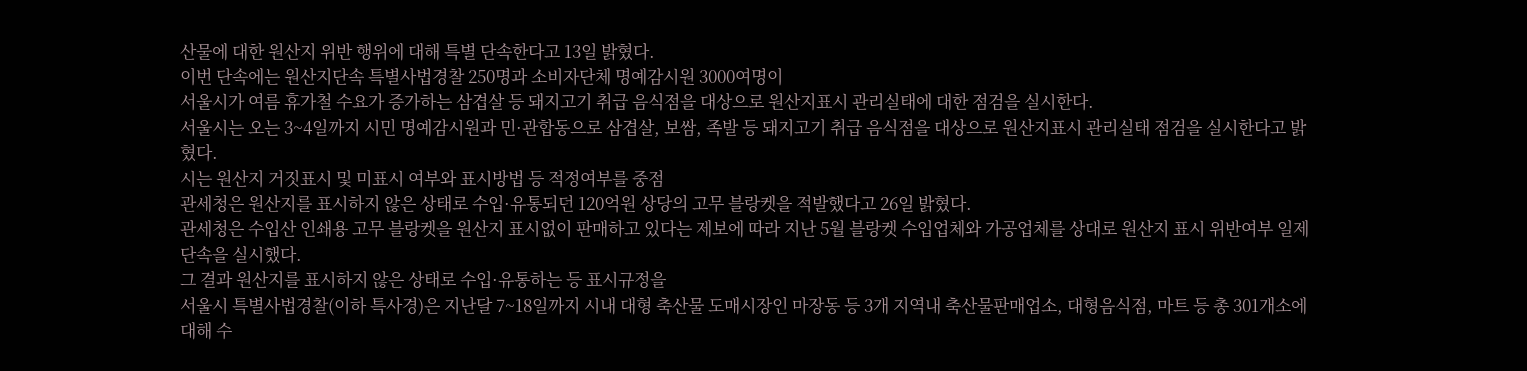산물에 대한 원산지 위반 행위에 대해 특별 단속한다고 13일 밝혔다.
이번 단속에는 원산지단속 특별사법경찰 250명과 소비자단체 명예감시원 3000여명이
서울시가 여름 휴가철 수요가 증가하는 삼겹살 등 돼지고기 취급 음식점을 대상으로 원산지표시 관리실태에 대한 점검을 실시한다.
서울시는 오는 3~4일까지 시민 명예감시원과 민·관합동으로 삼겹살, 보쌈, 족발 등 돼지고기 취급 음식점을 대상으로 원산지표시 관리실태 점검을 실시한다고 밝혔다.
시는 원산지 거짓표시 및 미표시 여부와 표시방법 등 적정여부를 중점
관세청은 원산지를 표시하지 않은 상태로 수입·유통되던 120억원 상당의 고무 블랑켓을 적발했다고 26일 밝혔다.
관세청은 수입산 인쇄용 고무 블랑켓을 원산지 표시없이 판매하고 있다는 제보에 따라 지난 5월 블랑켓 수입업체와 가공업체를 상대로 원산지 표시 위반여부 일제 단속을 실시했다.
그 결과 원산지를 표시하지 않은 상태로 수입·유통하는 등 표시규정을
서울시 특별사법경찰(이하 특사경)은 지난달 7~18일까지 시내 대형 축산물 도매시장인 마장동 등 3개 지역내 축산물판매업소, 대형음식점, 마트 등 총 301개소에 대해 수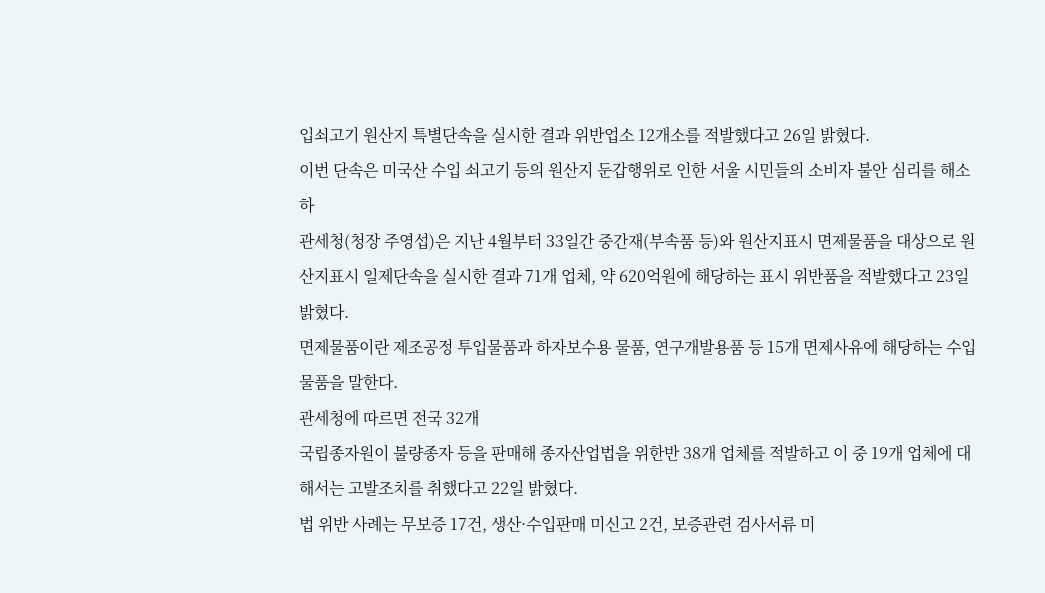입쇠고기 원산지 특별단속을 실시한 결과 위반업소 12개소를 적발했다고 26일 밝혔다.
이번 단속은 미국산 수입 쇠고기 등의 원산지 둔갑행위로 인한 서울 시민들의 소비자 불안 심리를 해소하
관세청(청장 주영섭)은 지난 4월부터 33일간 중간재(부속품 등)와 원산지표시 면제물품을 대상으로 원산지표시 일제단속을 실시한 결과 71개 업체, 약 620억원에 해당하는 표시 위반품을 적발했다고 23일 밝혔다.
면제물품이란 제조공정 투입물품과 하자보수용 물품, 연구개발용품 등 15개 면제사유에 해당하는 수입물품을 말한다.
관세청에 따르면 전국 32개
국립종자원이 불량종자 등을 판매해 종자산업법을 위한반 38개 업체를 적발하고 이 중 19개 업체에 대해서는 고발조치를 취했다고 22일 밝혔다.
법 위반 사례는 무보증 17건, 생산·수입판매 미신고 2건, 보증관련 검사서류 미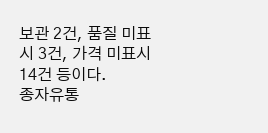보관 2건, 품질 미표시 3건, 가격 미표시 14건 등이다.
종자유통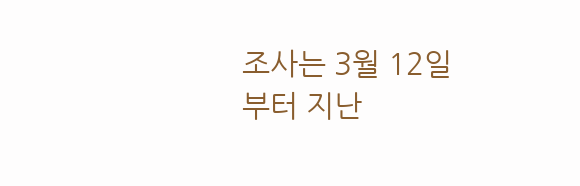조사는 3월 12일부터 지난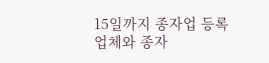15일까지 종자업 등록업체와 종자